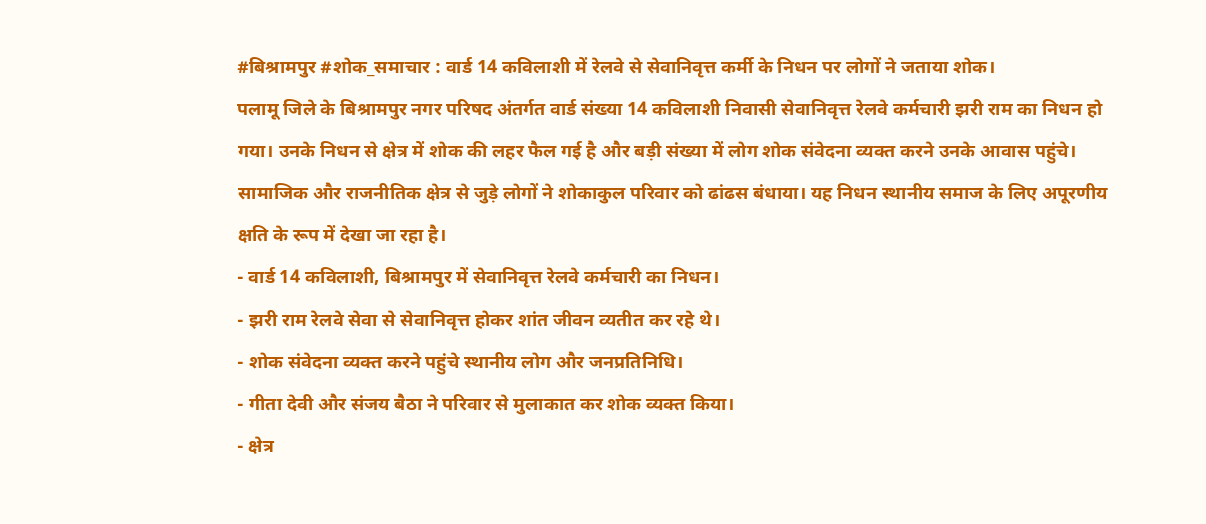#बिश्रामपुर #शोक_समाचार : वार्ड 14 कविलाशी में रेलवे से सेवानिवृत्त कर्मी के निधन पर लोगों ने जताया शोक।
पलामू जिले के बिश्रामपुर नगर परिषद अंतर्गत वार्ड संख्या 14 कविलाशी निवासी सेवानिवृत्त रेलवे कर्मचारी झरी राम का निधन हो गया। उनके निधन से क्षेत्र में शोक की लहर फैल गई है और बड़ी संख्या में लोग शोक संवेदना व्यक्त करने उनके आवास पहुंचे। सामाजिक और राजनीतिक क्षेत्र से जुड़े लोगों ने शोकाकुल परिवार को ढांढस बंधाया। यह निधन स्थानीय समाज के लिए अपूरणीय क्षति के रूप में देखा जा रहा है।
- वार्ड 14 कविलाशी, बिश्रामपुर में सेवानिवृत्त रेलवे कर्मचारी का निधन।
- झरी राम रेलवे सेवा से सेवानिवृत्त होकर शांत जीवन व्यतीत कर रहे थे।
- शोक संवेदना व्यक्त करने पहुंचे स्थानीय लोग और जनप्रतिनिधि।
- गीता देवी और संजय बैठा ने परिवार से मुलाकात कर शोक व्यक्त किया।
- क्षेत्र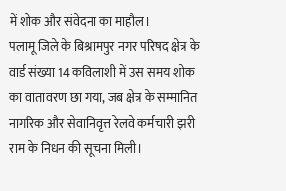में शोक और संवेदना का माहौल।
पलामू जिले के बिश्रामपुर नगर परिषद क्षेत्र के वार्ड संख्या 14 कविलाशी में उस समय शोक का वातावरण छा गया, जब क्षेत्र के सम्मानित नागरिक और सेवानिवृत्त रेलवे कर्मचारी झरी राम के निधन की सूचना मिली।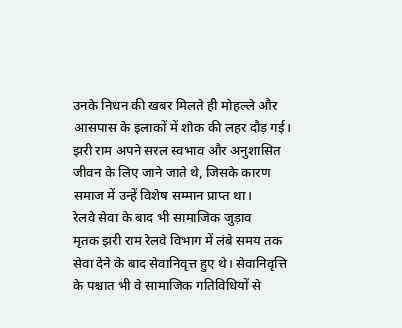उनके निधन की खबर मिलते ही मोहल्ले और आसपास के इलाकों में शोक की लहर दौड़ गई। झरी राम अपने सरल स्वभाव और अनुशासित जीवन के लिए जाने जाते थे, जिसके कारण समाज में उन्हें विशेष सम्मान प्राप्त था।
रेलवे सेवा के बाद भी सामाजिक जुड़ाव
मृतक झरी राम रेलवे विभाग में लंबे समय तक सेवा देने के बाद सेवानिवृत्त हुए थे। सेवानिवृत्ति के पश्चात भी वे सामाजिक गतिविधियों से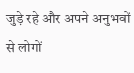जुड़े रहे और अपने अनुभवों से लोगों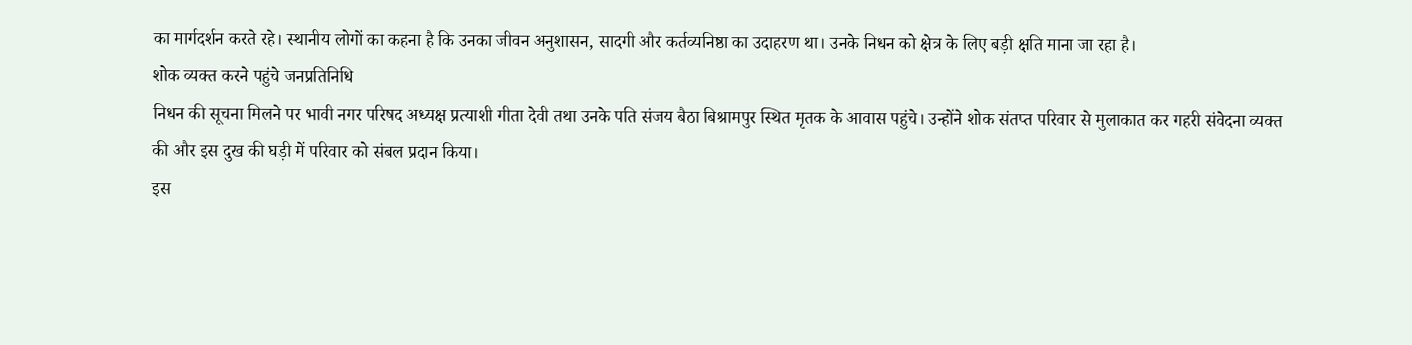का मार्गदर्शन करते रहे। स्थानीय लोगों का कहना है कि उनका जीवन अनुशासन, सादगी और कर्तव्यनिष्ठा का उदाहरण था। उनके निधन को क्षेत्र के लिए बड़ी क्षति माना जा रहा है।
शोक व्यक्त करने पहुंचे जनप्रतिनिधि
निधन की सूचना मिलने पर भावी नगर परिषद अध्यक्ष प्रत्याशी गीता देवी तथा उनके पति संजय बैठा बिश्रामपुर स्थित मृतक के आवास पहुंचे। उन्होंने शोक संतप्त परिवार से मुलाकात कर गहरी संवेदना व्यक्त की और इस दुख की घड़ी में परिवार को संबल प्रदान किया।
इस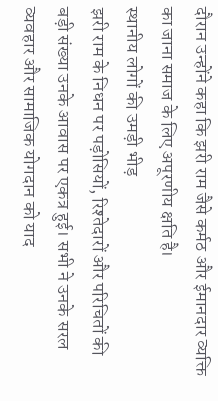दौरान उन्होंने कहा कि झरी राम जैसे कर्मठ और ईमानदार व्यक्ति का जाना समाज के लिए अपूरणीय क्षति है।
स्थानीय लोगों की उमड़ी भीड़
झरी राम के निधन पर पड़ोसियों, रिश्तेदारों और परिचितों की बड़ी संख्या उनके आवास पर एकत्र हुई। सभी ने उनके सरल व्यवहार और सामाजिक योगदान को याद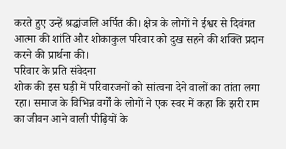करते हुए उन्हें श्रद्धांजलि अर्पित की। क्षेत्र के लोगों ने ईश्वर से दिवंगत आत्मा की शांति और शोकाकुल परिवार को दुख सहने की शक्ति प्रदान करने की प्रार्थना की।
परिवार के प्रति संवेदना
शोक की इस घड़ी में परिवारजनों को सांत्वना देने वालों का तांता लगा रहा। समाज के विभिन्न वर्गों के लोगों ने एक स्वर में कहा कि झरी राम का जीवन आने वाली पीढ़ियों के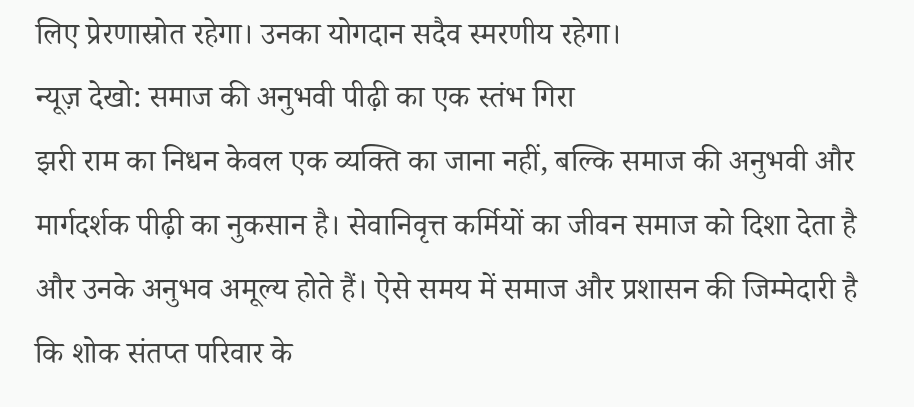लिए प्रेरणास्रोत रहेगा। उनका योगदान सदैव स्मरणीय रहेगा।
न्यूज़ देखो: समाज की अनुभवी पीढ़ी का एक स्तंभ गिरा
झरी राम का निधन केवल एक व्यक्ति का जाना नहीं, बल्कि समाज की अनुभवी और मार्गदर्शक पीढ़ी का नुकसान है। सेवानिवृत्त कर्मियों का जीवन समाज को दिशा देता है और उनके अनुभव अमूल्य होते हैं। ऐसे समय में समाज और प्रशासन की जिम्मेदारी है कि शोक संतप्त परिवार के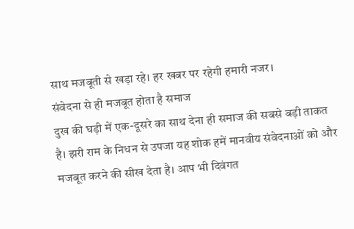साथ मजबूती से खड़ा रहे। हर खबर पर रहेगी हमारी नजर।
संवेदना से ही मजबूत होता है समाज
दुख की घड़ी में एक-दूसरे का साथ देना ही समाज की सबसे बड़ी ताकत है। झरी राम के निधन से उपजा यह शोक हमें मानवीय संवेदनाओं को और मजबूत करने की सीख देता है। आप भी दिवंगत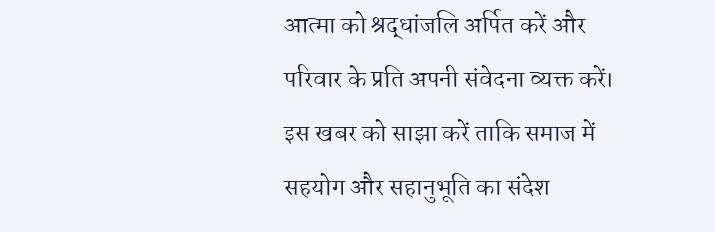आत्मा को श्रद्धांजलि अर्पित करें और परिवार के प्रति अपनी संवेदना व्यक्त करें। इस खबर को साझा करें ताकि समाज में सहयोग और सहानुभूति का संदेश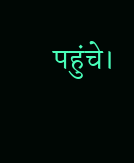पहुंचे।